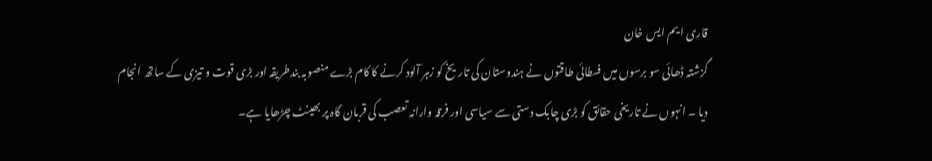قاری ایم ایس خان
گزشتہ ڈھائی سو برسوں میں فسطائی طاقتوں نے ہندوستان کی تاریخ کو زہر آلود کرنے کا کام بڑے منصوبہ بندطریقہ اور بڑی قوت و تیزی کے ساتھ انجام دیا ۔ انہوں نے تاریخی حقائق کو بڑی چابک دستی سے سیاسی اور فرقہ وارانہ تعصب کی قربان گاہ پر بھینٹ چڑھایا ہے۔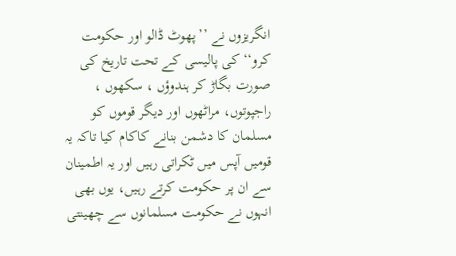انگریزوں نے ’’پھوٹ ڈالو اور حکومت کرو‘‘ کی پالیسی کے تحت تاریخ کی صورت بگاڑ کر ہندوؤں ، سکھوں ، راجپوتوں، مراٹھوں اور دیگر قوموں کو مسلمان کا دشمن بنانے کاکام کیا تاکہ یہ قومیں آپس میں ٹکراتی رہیں اور یہ اطمینان سے ان پر حکومت کرتے رہیں، یوں بھی انہوں نے حکومت مسلمانوں سے چھینتی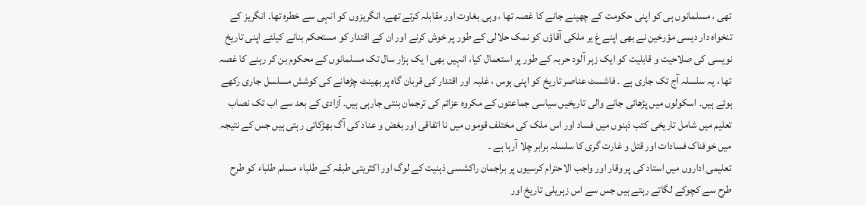تھی ، مسلمانوں ہی کو اپنی حکومت کے چھینے جانے کا غصہ تھا ، وہی بغاوت اور مقابلہ کرتے تھے، انگریزوں کو انہی سے خطرہ تھا۔ انگریز کے تنخواہ دار دیسی مؤرخین نے بھی اپنے غ یر ملکی آقاؤں کو نمک حلالی کے طور پر خوش کرنے اور ان کے اقتدار کو مستحکم بنانے کیلئے اپنی تاریخ نویسی کی صلاحیت و قابلیت کو ایک زہر آلود حربہ کے طور پر استعمال کیا، انہیں بھی ا یک ہزار سال تک مسلمانوں کے محکوم بن کر رہنے کا غصہ تھا ، یہ سلسلہ آج تک جاری ہے ۔ فاشسٹ عناصر تاریخ کو اپنی ہوس ، غلبہ اور اقتدار کی قربان گاہ پر بھینٹ چڑھانے کی کوشش مسلسل جاری رکھے ہوئے ہیں۔ اسکولوں میں پڑھائی جانے والی تاریخیں سیاسی جماعتوں کے مکروہ عزائم کی ترجمان بنتی جارہی ہیں۔ آزادی کے بعد سے اب تک نصاب تعلیم میں شامل تاریخی کتب ذہنوں میں فساد اور اس ملک کی مختلف قوموں میں نا اتفاقی اور بغض و عناد کی آگ بھڑکاتی رہتی ہیں جس کے نتیجہ میں خوفناک فسادات اور قتل و غارت گری کا سلسلہ برابر چلا آرہا ہے ۔
تعلیمی اداروں میں استاد کی پر وقار اور واجب الاحترام کرسیوں پر براجمان راکشسی ذہنیت کے لوگ اور اکثریتی طبقہ کے طلباء مسلم طلباء کو طرح طرح سے کچوکے لگاتے رہتے ہیں جس سے اس زہریلی تاریخ اور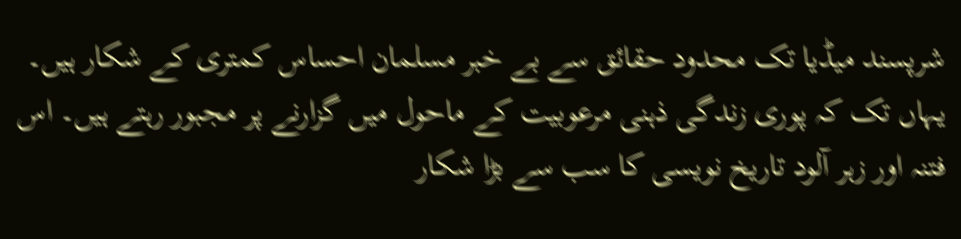شرپسند میڈیا تک محدود حقائق سے بے خبر مسلمان احساس کمتری کے شکار ہیں۔ یہاں تک کہ پوری زندگی ذہنی مرعوبیت کے ماحول میں گزارنے پر مجبور رہتے ہیں۔ اس فتنہ اور زہر آلود تاریخ نویسی کا سب سے بڑا شکار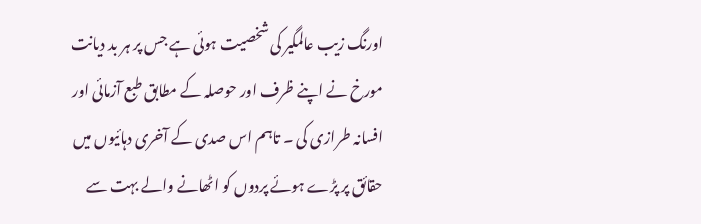اورنگ زیب عالمگیر کی شخصیت ہوئی ہے جس پر ہر بد دیانت مورخ نے اپنے ظرف اور حوصلہ کے مطابق طبع آزمائی اور افسانہ طرازی کی ۔ تاہم اس صدی کے آخری دہائیوں میں حقائق پر پڑے ہوئے پردوں کو اٹھانے والے بہت سے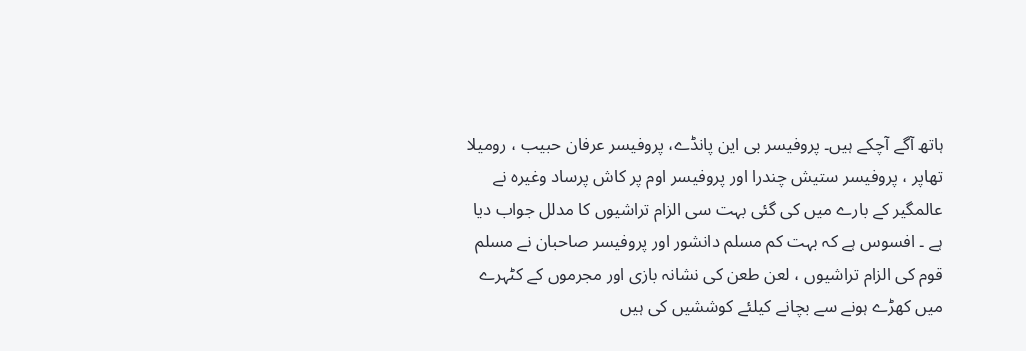ہاتھ آگے آچکے ہیں۔ پروفیسر بی این پانڈے، پروفیسر عرفان حبیب ، رومیلا تھاپر ، پروفیسر ستیش چندرا اور پروفیسر اوم پر کاش پرساد وغیرہ نے عالمگیر کے بارے میں کی گئی بہت سی الزام تراشیوں کا مدلل جواب دیا ہے ۔ افسوس ہے کہ بہت کم مسلم دانشور اور پروفیسر صاحبان نے مسلم قوم کی الزام تراشیوں ، لعن طعن کی نشانہ بازی اور مجرموں کے کٹہرے میں کھڑے ہونے سے بچانے کیلئے کوششیں کی ہیں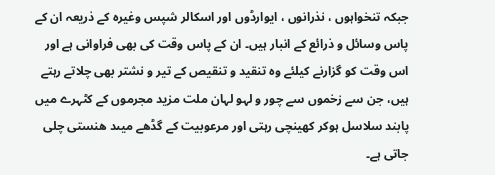جبکہ تنخواہوں ، نذرانوں ، ایوارڈوں اور اسکالر شپس وغیرہ کے ذریعہ ان کے پاس وسائل و ذرائع کے انبار ہیں۔ ان کے پاس وقت کی بھی فراوانی ہے اور اس وقت کو گزارنے کیلئے وہ تنقید و تنقیص کے تیر و نشتر بھی چلاتے رہتے ہیں، جن سے زخموں سے چور و لہو لہان ملت مزید مجرموں کے کٹہرے میں پابند سلاسل ہوکر کھینچی رہتی اور مرعوبیت کے گڈھے میںد ھنستی چلی جاتی ہے۔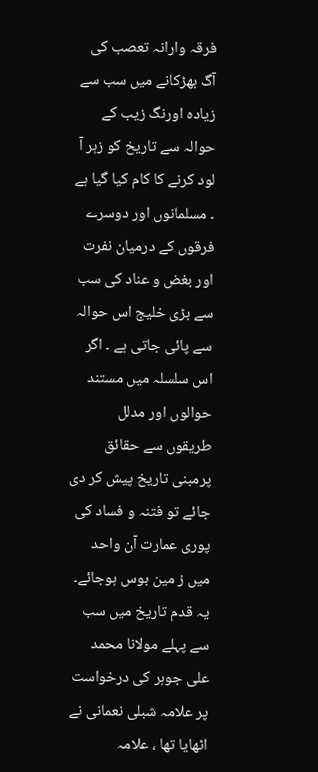فرقہ وارانہ تعصب کی آگ بھڑکانے میں سب سے زیادہ اورنگ زیب کے حوالہ سے تاریخ کو زہر آ لود کرنے کا کام کیا گیا ہے ۔ مسلمانوں اور دوسرے فرقوں کے درمیان نفرت اور بغض و عناد کی سب سے بڑی خلیج اس حوالہ سے پائی جاتی ہے ۔ اگر اس سلسلہ میں مستند حوالوں اور مدلل طریقوں سے حقائق پرمبنی تاریخ پیش کر دی جائے تو فتنہ و فساد کی پوری عمارت آن واحد میں ز مین بوس ہوجائے۔
یہ قدم تاریخ میں سب سے پہلے مولانا محمد علی جوہر کی درخواست پر علامہ شبلی نعمانی نے اٹھایا تھا ، علامہ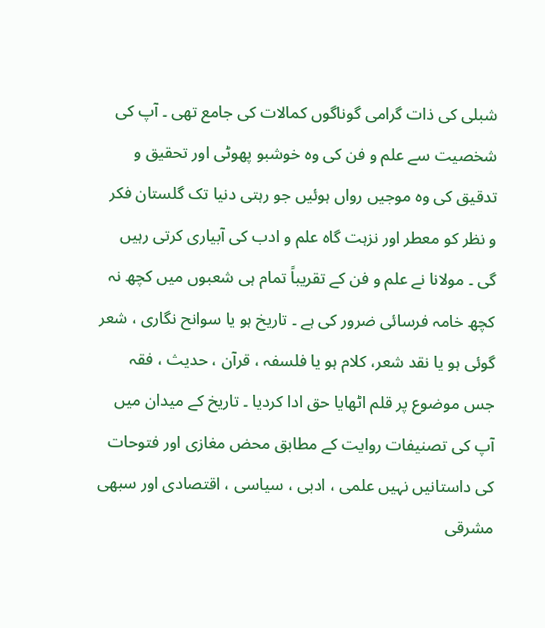شبلی کی ذات گرامی گوناگوں کمالات کی جامع تھی ۔ آپ کی شخصیت سے علم و فن کی وہ خوشبو پھوٹی اور تحقیق و تدقیق کی وہ موجیں رواں ہوئیں جو رہتی دنیا تک گلستان فکر و نظر کو معطر اور نزہت گاہ علم و ادب کی آبیاری کرتی رہیں گی ۔ مولانا نے علم و فن کے تقریباً تمام ہی شعبوں میں کچھ نہ کچھ خامہ فرسائی ضرور کی ہے ۔ تاریخ ہو یا سوانح نگاری ، شعر گوئی ہو یا نقد شعر، کلام ہو یا فلسفہ ، قرآن ، حدیث ، فقہ جس موضوع پر قلم اٹھایا حق ادا کردیا ۔ تاریخ کے میدان میں آپ کی تصنیفات روایت کے مطابق محض مغازی اور فتوحات کی داستانیں نہیں علمی ، ادبی ، سیاسی ، اقتصادی اور سبھی مشرقی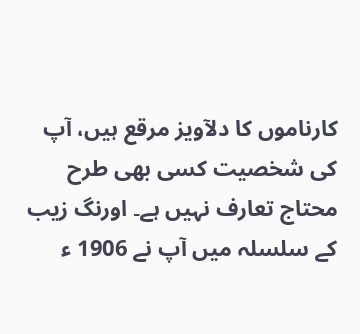کارناموں کا دلآویز مرقع ہیں، آپ کی شخصیت کسی بھی طرح محتاج تعارف نہیں ہے۔ اورنگ زیب کے سلسلہ میں آپ نے 1906 ء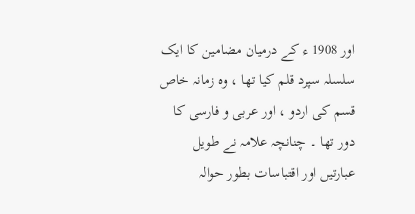اور 1908 ء کے درمیان مضامین کا ایک سلسلہ سپرد قلم کیا تھا ، وہ زمانہ خاص قسم کی اردو ، اور عربی و فارسی کا دور تھا ۔ چنانچہ علامہ نے طویل عبارتیں اور اقتباسات بطور حوالہ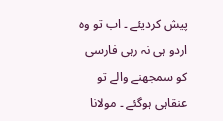پیش کردیئے ۔ اب تو وہ اردو ہی نہ رہی فارسی کو سمجھنے والے تو عنقاہی ہوگئے ۔ مولانا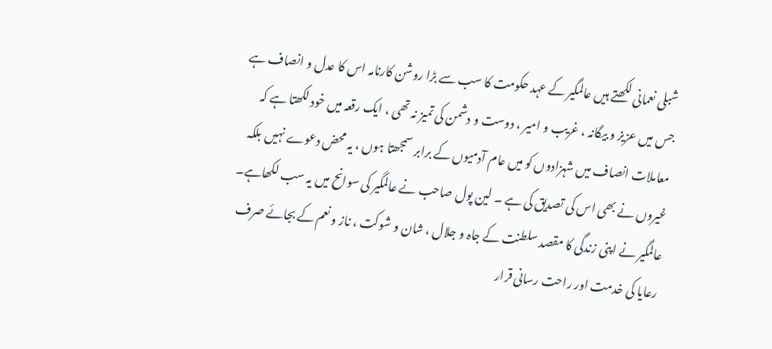شبلی نعمانی لکھتے ہیں عالمگیر کے عہد حکومت کا سب سے بڑا روشن کارنامہ اس کا عدل و انصاف ہے جس میں عزیز و بیگانہ ، غریب و امیر ، دوست و دشمن کی تمیز نہ تھی ، ایک رقعہ میں خود لکھتا ہے کہ معاملات انصاف میں شہزادوں کو میں عام آدمیوں کے برابر سمجھتا ہوں ، یہ محض دعوے نہیں بلکہ غیروں نے بھی اس کی تصدیق کی ہے ۔ لین پول صاحب نے عالمگیر کی سوانح میں یہ سب لکھاہے۔
عالمگیر نے اپنی زندگی کا مقصد سلطنت کے جاہ و جلال ، شان و شوکت ، ناز و نعم کے بجائے صرف رعایا کی خدمت اور راحت رسانی قرار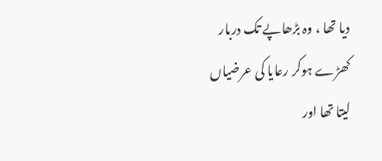دیا تھا ، وہ بڑھاپے تک دربار کھڑے ہوکر رعایا کی عرضیاں لیتا تھا اور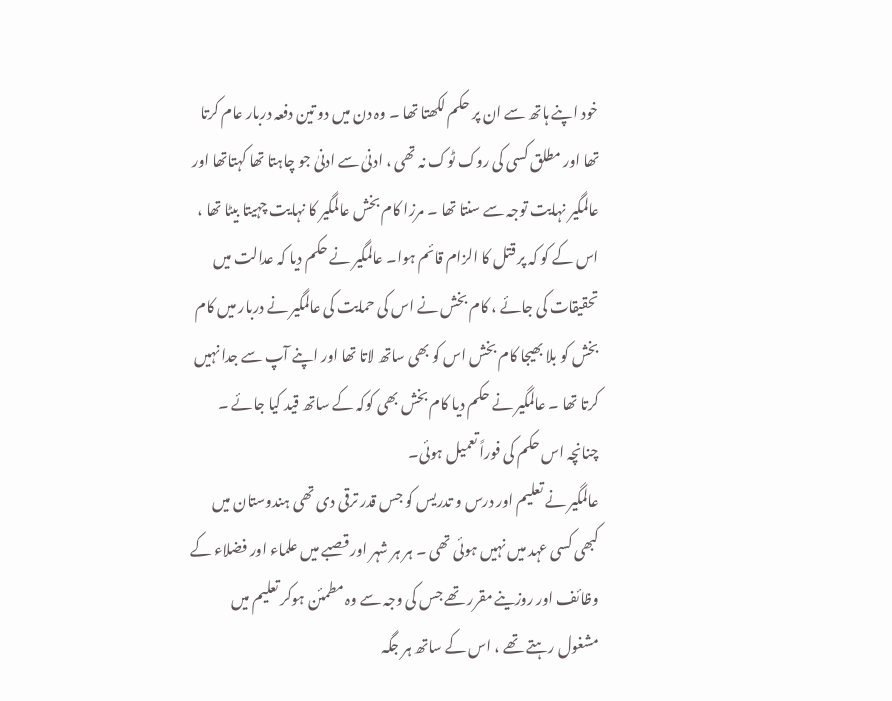خود اپنے ہاتھ سے ان پر حکم لکھتا تھا ۔ وہ دن میں دو تین دفعہ دربار عام کرتا تھا اور مطلق کسی کی روک ٹوک نہ تھی ، ادنیٰ سے ادنیٰ جو چاہتا تھا کہتاتھا اور عالمگیر نہایت توجہ سے سنتا تھا ۔ مرزا کام بخش عالمگیر کا نہایت چہیتا بیٹا تھا ، اس کے کو کہ پر قتل کا الزام قائم ہوا۔ عالمگیر نے حکم دیا کہ عدالت میں تحقیقات کی جائے ، کام بخش نے اس کی حمایت کی عالمگیر نے دربار میں کام بخش کو بلا بھیجا کام بخش اس کو بھی ساتھ لاتا تھا اور اپنے آپ سے جدا نہیں کرتا تھا ۔ عالمگیر نے حکم دیا کام بخش بھی کوکہ کے ساتھ قید کیا جائے ۔ چنانچہ اس حکم کی فوراً تعمیل ہوئی۔
عالمگیر نے تعلیم اور درس و تدریس کو جس قدر ترقی دی تھی ہندوستان میں کبھی کسی عہد میں نہیں ہوئی تھی ۔ ہر ہر شہر اور قصبے میں علماء اور فضلاء کے وظائف اور روزینے مقرر تھے جس کی وجہ سے وہ مطمئن ہوکر تعلیم میں مشغول رہتے تھے ، اس کے ساتھ ہر جگہ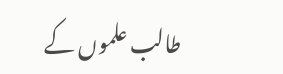طالب علموں کے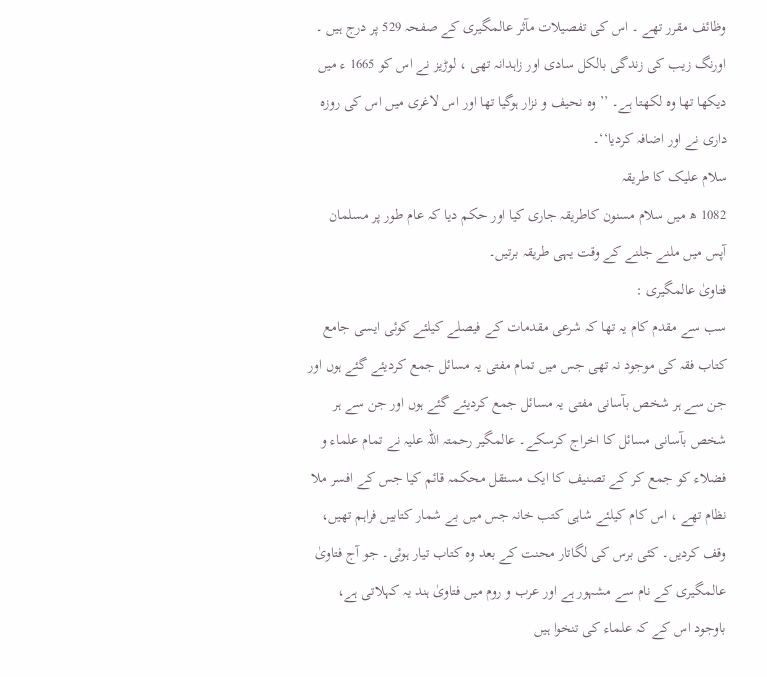وظائف مقرر تھے ۔ اس کی تفصیلات مآثر عالمگیری کے صفحہ 529 پر درج ہیں ۔ اورنگ زیب کی زندگی بالکل سادی اور زاہدانہ تھی ، لوڑیز نے اس کو 1665 ء میں دیکھا تھا وہ لکھتا ہے۔ ’’وہ نحیف و نزار ہوگیا تھا اور اس لاغری میں اس کی روزہ داری نے اور اضافہ کردیا‘‘۔
سلام علیک کا طریقہ
1082 ھ میں سلام مسنون کاطریقہ جاری کیا اور حکم دیا کہ عام طور پر مسلمان آپس میں ملنے جلنے کے وقت یہی طریقہ برتیں۔
فتاویٰ عالمگیری :
سب سے مقدم کام یہ تھا کہ شرعی مقدمات کے فیصلے کیلئے کوئی ایسی جامع کتاب فقہ کی موجود نہ تھی جس میں تمام مفتی یہ مسائل جمع کردیئے گئے ہوں اور جن سے ہر شخص بآسانی مفتی یہ مسائل جمع کردیئے گئے ہوں اور جن سے ہر شخص بآسانی مسائل کا اخراج کرسکے۔ عالمگیر رحمتہ اللہ علیہ نے تمام علماء و فضلاء کو جمع کر کے تصنیف کا ایک مستقل محکمہ قائم کیا جس کے افسر ملا نظام تھے ، اس کام کیلئے شاہی کتب خانہ جس میں بے شمار کتابیں فراہم تھیں، وقف کردیں۔ کئی برس کی لگاتار محنت کے بعد وہ کتاب تیار ہوئی۔ جو آج فتاویٰ عالمگیری کے نام سے مشہور ہے اور عرب و روم میں فتاویٰ ہند یہ کہلاتی ہے، باوجود اس کے کہ علماء کی تنخوا ہیں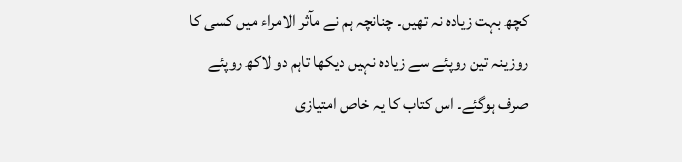کچھ بہت زیادہ نہ تھیں۔ چنانچہ ہم نے مآثر الامراء میں کسی کا روزینہ تین روپئے سے زیادہ نہیں دیکھا تاہم دو لاکھ روپئے صرف ہوگئے۔ اس کتاب کا یہ خاص امتیازی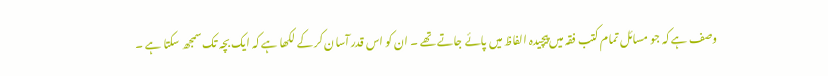وصف ہے کہ جو مسائل تمام کتب فقہ میں پیچیدہ الفاظ میں پائے جاتے تھے ۔ ان کو اس قدر آسان کر کے لکھا ہے کہ ایک بچہ تک سمجھ سکتا ہے ۔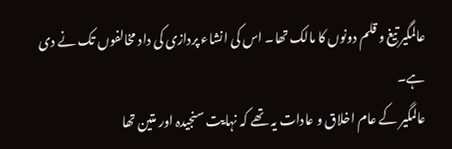عالمگیر تیغ و قلم دونوں کا مالک تھا۔ اس کی انشاء پردازی کی داد مخالفوں تک نے دی ہے۔
عالمگیر کے عام اخلاق و عادات یہ تھے کہ نہایت سنجیدہ اور متین تھا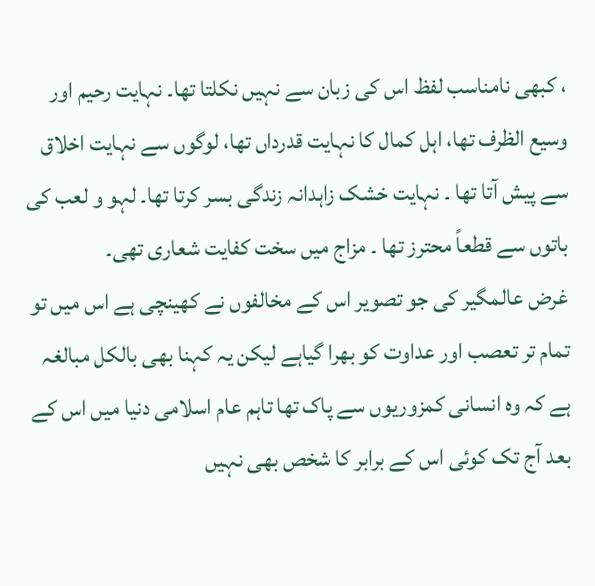، کبھی نامناسب لفظ اس کی زبان سے نہیں نکلتا تھا۔ نہایت رحیم اور وسیع الظرف تھا، اہل کمال کا نہایت قدرداں تھا، لوگوں سے نہایت اخلاق سے پیش آتا تھا ۔ نہایت خشک زاہدانہ زندگی بسر کرتا تھا۔ لہو و لعب کی باتوں سے قطعاً محترز تھا ۔ مزاج میں سخت کفایت شعاری تھی۔
غرض عالمگیر کی جو تصویر اس کے مخالفوں نے کھینچی ہے اس میں تو تمام تر تعصب اور عداوت کو بھرا گیاہے لیکن یہ کہنا بھی بالکل مبالغہ ہے کہ وہ انسانی کمزوریوں سے پاک تھا تاہم عام اسلامی دنیا میں اس کے بعد آج تک کوئی اس کے برابر کا شخص بھی نہیں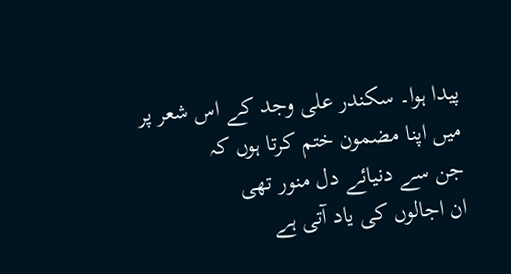پیدا ہوا۔ سکندر علی وجد کے اس شعر پر میں اپنا مضمون ختم کرتا ہوں کہ
جن سے دنیائے دل منور تھی
ان اجالوں کی یاد آتی ہے